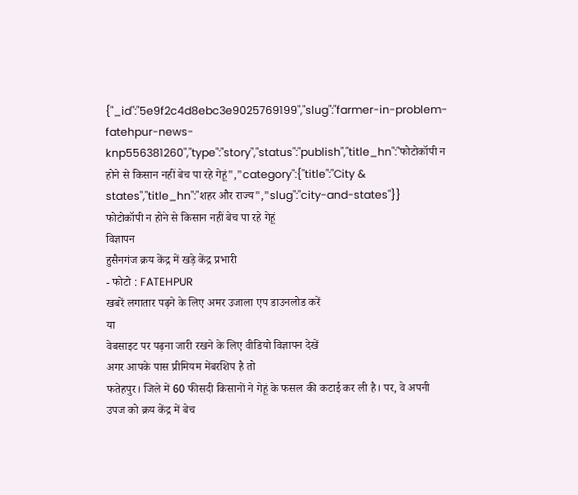{"_id":"5e9f2c4d8ebc3e9025769199","slug":"farmer-in-problem-fatehpur-news-knp556381260","type":"story","status":"publish","title_hn":"फोटोकॉपी न होने से किसान नहीं बेच पा रहे गेहूं","category":{"title":"City & states","title_hn":"शहर और राज्य","slug":"city-and-states"}}
फोटोकॉपी न होने से किसान नहीं बेच पा रहे गेहूं
विज्ञापन
हुसैनगंज क्रय केंद्र में खड़े केंद्र प्रभारी
- फोटो : FATEHPUR
खबरें लगातार पढ़ने के लिए अमर उजाला एप डाउनलोड करें
या
वेबसाइट पर पढ़ना जारी रखने के लिए वीडियो विज्ञापन देखें
अगर आपके पास प्रीमियम मेंबरशिप है तो
फतेहपुर। जिले में 60 फीसदी किसानों ने गेहूं के फसल की कटाई कर ली है। पर, वे अपनी उपज को क्रय केंद्र में बेच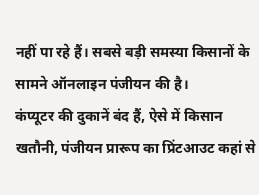नहीं पा रहे हैं। सबसे बड़ी समस्या किसानों के सामने ऑनलाइन पंजीयन की है।
कंप्यूटर की दुकानें बंद हैं, ऐसे में किसान खतौनी, पंजीयन प्रारूप का प्रिंटआउट कहां से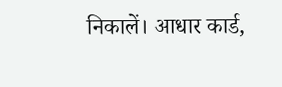निकालें। आधार कार्ड,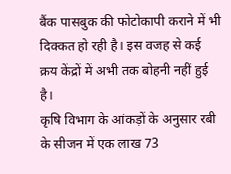बैंक पासबुक की फोटोकापी कराने में भी दिक्कत हो रही है। इस वजह से कई क्रय केंद्रों में अभी तक बोहनी नहीं हुई है।
कृषि विभाग के आंकड़ों के अनुसार रबी के सीजन में एक लाख 73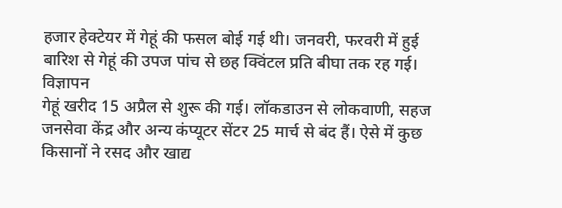हजार हेक्टेयर में गेहूं की फसल बोई गई थी। जनवरी, फरवरी में हुई बारिश से गेहूं की उपज पांच से छह क्विंटल प्रति बीघा तक रह गई।
विज्ञापन
गेहूं खरीद 15 अप्रैल से शुरू की गई। लॉकडाउन से लोकवाणी, सहज जनसेवा केंद्र और अन्य कंप्यूटर सेंटर 25 मार्च से बंद हैं। ऐसे में कुछ किसानों ने रसद और खाद्य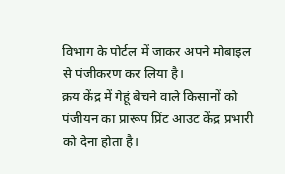विभाग के पोर्टल में जाकर अपने मोबाइल से पंजीकरण कर लिया है।
क्रय केंद्र में गेहूं बेचने वाले किसानों को पंजीयन का प्रारूप प्रिंट आउट केंद्र प्रभारी को देना होता है।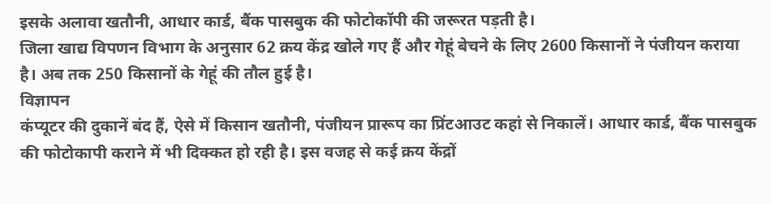इसके अलावा खतौनी, आधार कार्ड, बैंक पासबुक की फोटोकॉपी की जरूरत पड़ती है।
जिला खाद्य विपणन विभाग के अनुसार 62 क्रय केंद्र खोले गए हैं और गेहूं बेचने के लिए 2600 किसानों ने पंजीयन कराया है। अब तक 250 किसानों के गेहूं की तौल हुई है।
विज्ञापन
कंप्यूटर की दुकानें बंद हैं, ऐसे में किसान खतौनी, पंजीयन प्रारूप का प्रिंटआउट कहां से निकालें। आधार कार्ड, बैंक पासबुक की फोटोकापी कराने में भी दिक्कत हो रही है। इस वजह से कई क्रय केंद्रों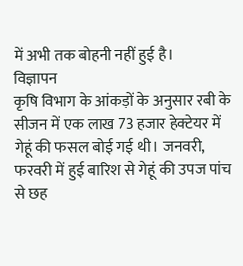में अभी तक बोहनी नहीं हुई है।
विज्ञापन
कृषि विभाग के आंकड़ों के अनुसार रबी के सीजन में एक लाख 73 हजार हेक्टेयर में गेहूं की फसल बोई गई थी। जनवरी, फरवरी में हुई बारिश से गेहूं की उपज पांच से छह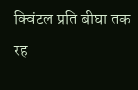क्विंटल प्रति बीघा तक रह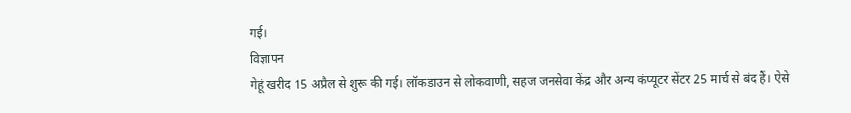गई।
विज्ञापन
गेहूं खरीद 15 अप्रैल से शुरू की गई। लॉकडाउन से लोकवाणी, सहज जनसेवा केंद्र और अन्य कंप्यूटर सेंटर 25 मार्च से बंद हैं। ऐसे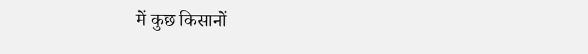में कुछ किसानों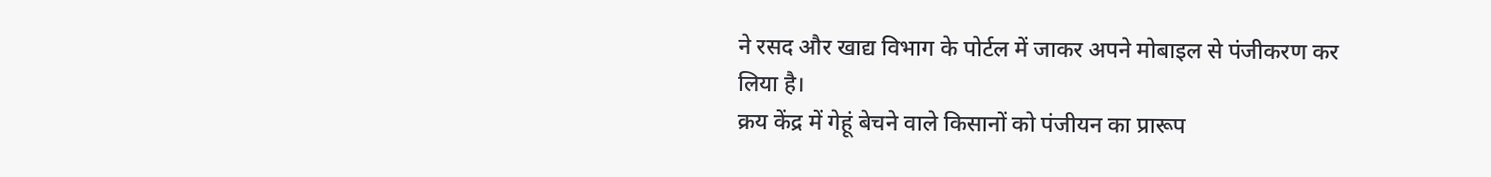ने रसद और खाद्य विभाग के पोर्टल में जाकर अपने मोबाइल से पंजीकरण कर लिया है।
क्रय केंद्र में गेहूं बेचने वाले किसानों को पंजीयन का प्रारूप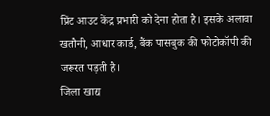प्रिंट आउट केंद्र प्रभारी को देना होता है। इसके अलावा खतौनी, आधार कार्ड, बैंक पासबुक की फोटोकॉपी की जरूरत पड़ती है।
जिला खाद्य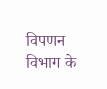विपणन विभाग के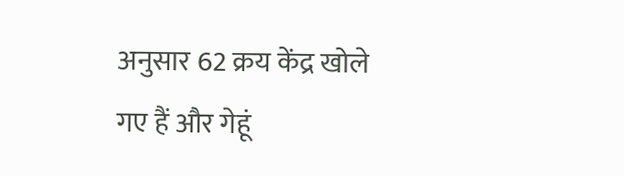अनुसार 62 क्रय केंद्र खोले गए हैं और गेहूं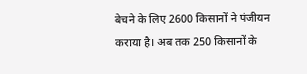बेचने के लिए 2600 किसानों ने पंजीयन कराया है। अब तक 250 किसानों के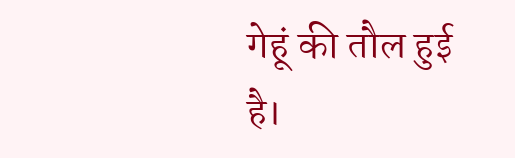गेहूं की तौल हुई है।